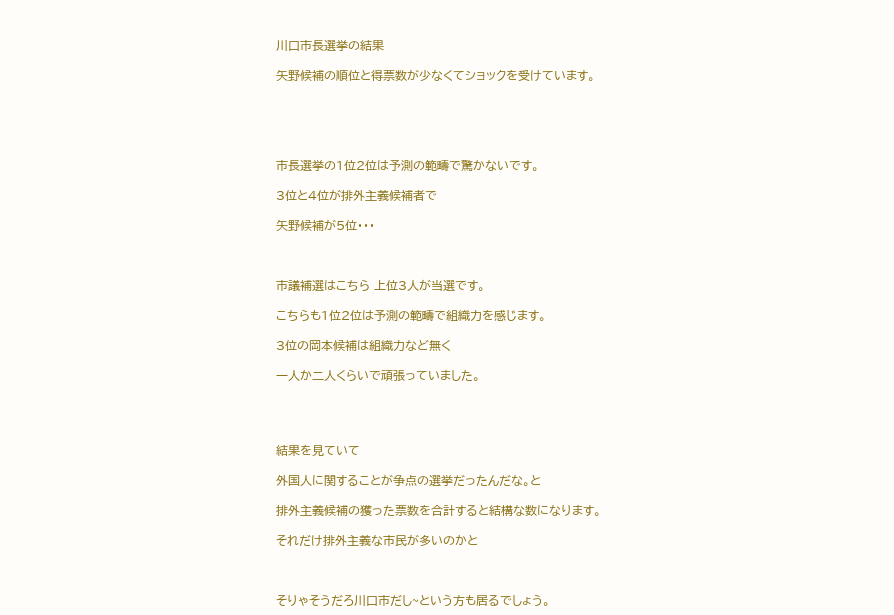川口市長選挙の結果

矢野候補の順位と得票数が少なくてショックを受けています。





市長選挙の1位2位は予測の範疇で驚かないです。

3位と4位が排外主義候補者で

矢野候補が5位・・・



市議補選はこちら 上位3人が当選です。

こちらも1位2位は予測の範疇で組織力を感じます。

3位の岡本候補は組織力など無く

一人か二人くらいで頑張っていました。




結果を見ていて

外国人に関することが争点の選挙だったんだな。と

排外主義候補の獲った票数を合計すると結構な数になります。

それだけ排外主義な市民が多いのかと



そりゃそうだろ川口市だし~という方も居るでしょう。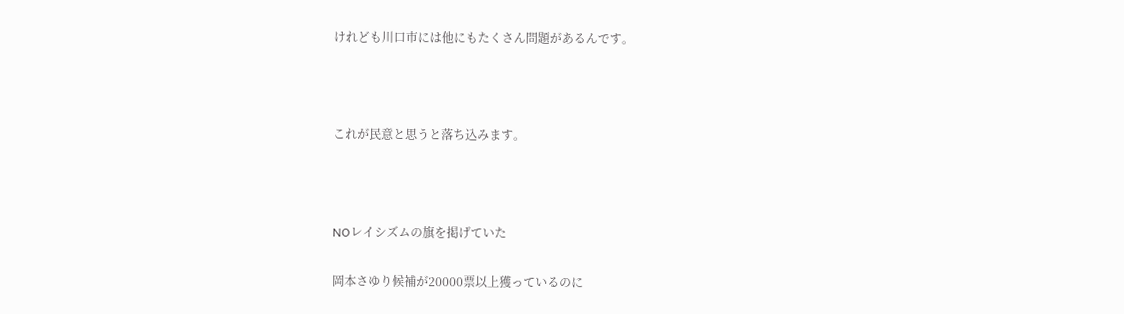けれども川口市には他にもたくさん問題があるんです。



これが民意と思うと落ち込みます。



NOレイシズムの旗を掲げていた

岡本さゆり候補が20000票以上獲っているのに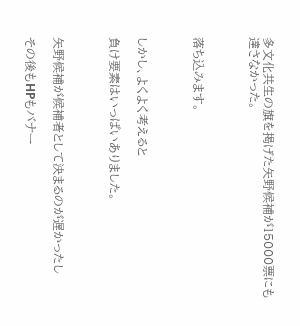多文化共生の旗を掲げた矢野候補が15000票にも達さなかった。



落ち込みます。



しかし、よくよく考えると

負け要素はいっぱいありました。



矢野候補が候補者として決まるのが遅かったし

その後もHPもバナー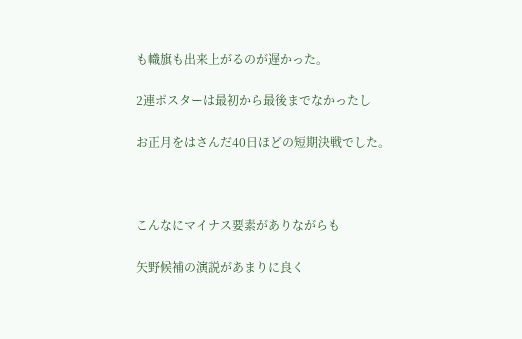も幟旗も出来上がるのが遅かった。

2連ポスターは最初から最後までなかったし

お正月をはさんだ40日ほどの短期決戦でした。



こんなにマイナス要素がありながらも

矢野候補の演説があまりに良く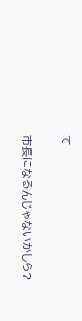て

市長になるんじゃないかしら?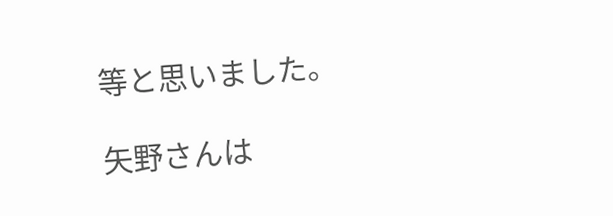等と思いました。

矢野さんは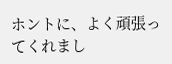ホントに、よく頑張ってくれまし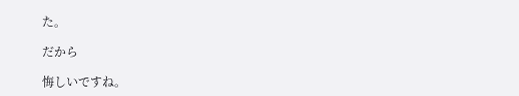た。

だから

悔しいですね。